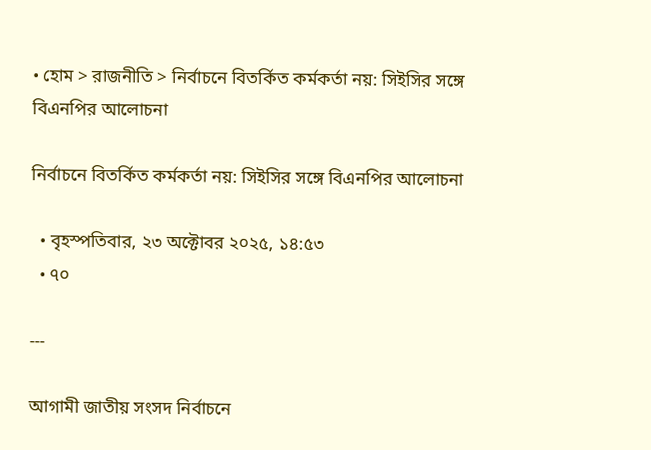• হোম > রাজনীতি > নির্বাচনে বিতর্কিত কর্মকর্তা নয়: সিইসির সঙ্গে বিএনপির আলোচনা

নির্বাচনে বিতর্কিত কর্মকর্তা নয়: সিইসির সঙ্গে বিএনপির আলোচনা

  • বৃহস্পতিবার, ২৩ অক্টোবর ২০২৫, ১৪:৫৩
  • ৭০

---

আগামী জাতীয় সংসদ নির্বাচনে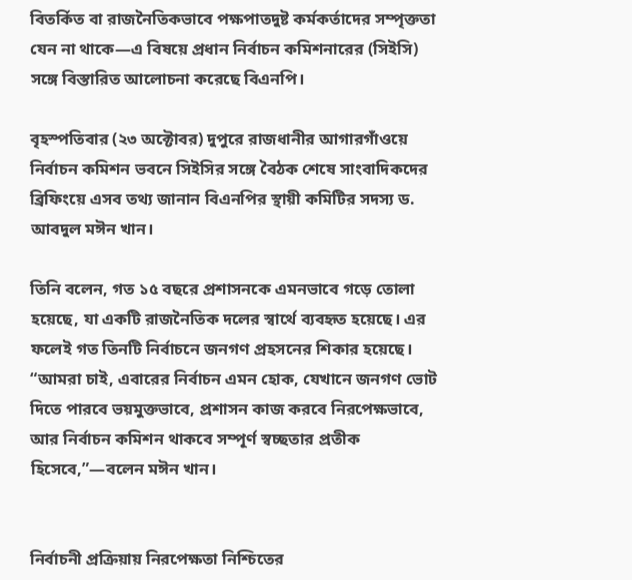বিতর্কিত বা রাজনৈতিকভাবে পক্ষপাতদুষ্ট কর্মকর্তাদের সম্পৃক্ততা যেন না থাকে—এ বিষয়ে প্রধান নির্বাচন কমিশনারের (সিইসি) সঙ্গে বিস্তারিত আলোচনা করেছে বিএনপি।

বৃহস্পতিবার (২৩ অক্টোবর) দুপুরে রাজধানীর আগারগাঁওয়ে নির্বাচন কমিশন ভবনে সিইসির সঙ্গে বৈঠক শেষে সাংবাদিকদের ব্রিফিংয়ে এসব তথ্য জানান বিএনপির স্থায়ী কমিটির সদস্য ড. আবদুল মঈন খান।

তিনি বলেন, গত ১৫ বছরে প্রশাসনকে এমনভাবে গড়ে তোলা হয়েছে, যা একটি রাজনৈতিক দলের স্বার্থে ব্যবহৃত হয়েছে। এর ফলেই গত তিনটি নির্বাচনে জনগণ প্রহসনের শিকার হয়েছে।
“আমরা চাই, এবারের নির্বাচন এমন হোক, যেখানে জনগণ ভোট দিতে পারবে ভয়মুক্তভাবে, প্রশাসন কাজ করবে নিরপেক্ষভাবে, আর নির্বাচন কমিশন থাকবে সম্পূর্ণ স্বচ্ছতার প্রতীক হিসেবে,”—বলেন মঈন খান।


নির্বাচনী প্রক্রিয়ায় নিরপেক্ষতা নিশ্চিতের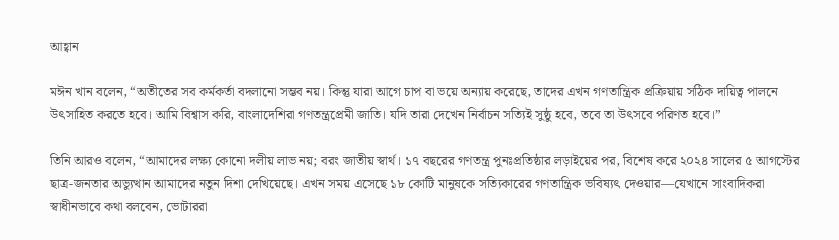আহ্বান

মঈন খান বলেন, “অতীতের সব কর্মকর্তা বদলানো সম্ভব নয়। কিন্তু যারা আগে চাপ বা ভয়ে অন্যায় করেছে, তাদের এখন গণতান্ত্রিক প্রক্রিয়ায় সঠিক দায়িত্ব পালনে উৎসাহিত করতে হবে। আমি বিশ্বাস করি, বাংলাদেশিরা গণতন্ত্রপ্রেমী জাতি। যদি তারা দেখেন নির্বাচন সত্যিই সুষ্ঠু হবে, তবে তা উৎসবে পরিণত হবে।”

তিনি আরও বলেন, “আমাদের লক্ষ্য কোনো দলীয় লাভ নয়; বরং জাতীয় স্বার্থ। ১৭ বছরের গণতন্ত্র পুনঃপ্রতিষ্ঠার লড়াইয়ের পর, বিশেষ করে ২০২৪ সালের ৫ আগস্টের ছাত্র-জনতার অভ্যুত্থান আমাদের নতুন দিশা দেখিয়েছে। এখন সময় এসেছে ১৮ কোটি মানুষকে সত্যিকারের গণতান্ত্রিক ভবিষ্যৎ দেওয়ার—যেখানে সাংবাদিকরা স্বাধীনভাবে কথা বলবেন, ভোটাররা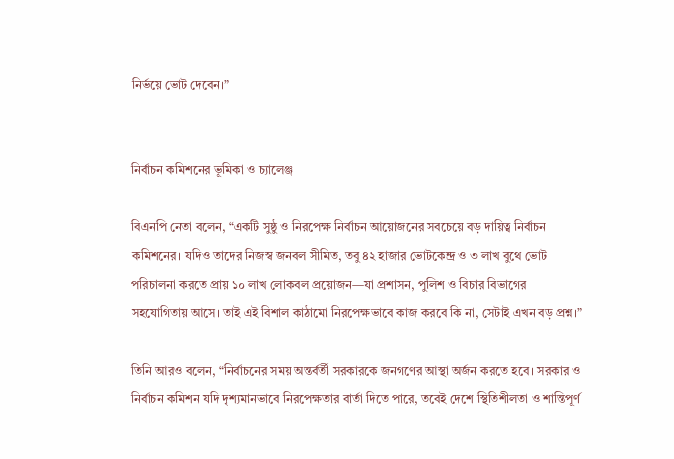নির্ভয়ে ভোট দেবেন।”


নির্বাচন কমিশনের ভূমিকা ও চ্যালেঞ্জ

বিএনপি নেতা বলেন, “একটি সুষ্ঠু ও নিরপেক্ষ নির্বাচন আয়োজনের সবচেয়ে বড় দায়িত্ব নির্বাচন কমিশনের। যদিও তাদের নিজস্ব জনবল সীমিত, তবু ৪২ হাজার ভোটকেন্দ্র ও ৩ লাখ বুথে ভোট পরিচালনা করতে প্রায় ১০ লাখ লোকবল প্রয়োজন—যা প্রশাসন, পুলিশ ও বিচার বিভাগের সহযোগিতায় আসে। তাই এই বিশাল কাঠামো নিরপেক্ষভাবে কাজ করবে কি না, সেটাই এখন বড় প্রশ্ন।”

তিনি আরও বলেন, “নির্বাচনের সময় অন্তর্বর্তী সরকারকে জনগণের আস্থা অর্জন করতে হবে। সরকার ও নির্বাচন কমিশন যদি দৃশ্যমানভাবে নিরপেক্ষতার বার্তা দিতে পারে, তবেই দেশে স্থিতিশীলতা ও শান্তিপূর্ণ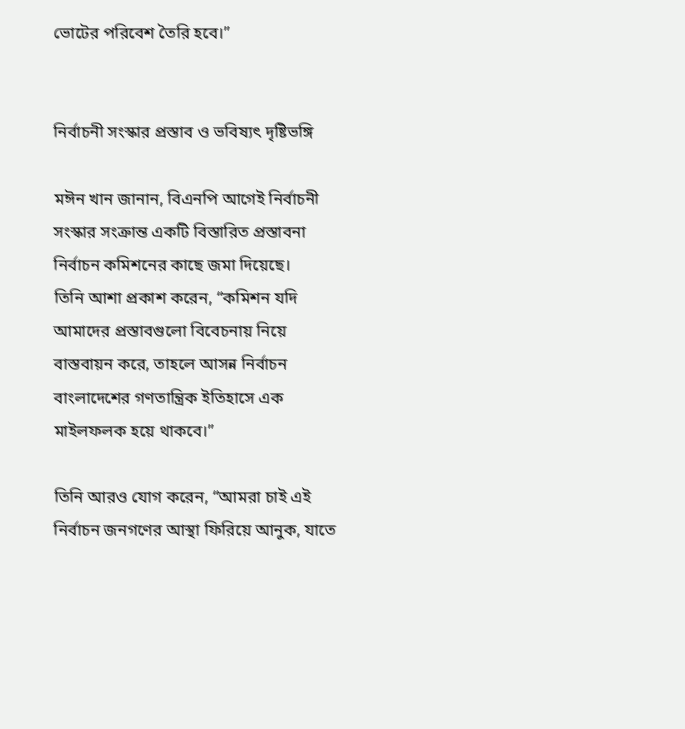ভোটের পরিবেশ তৈরি হবে।”


নির্বাচনী সংস্কার প্রস্তাব ও ভবিষ্যৎ দৃষ্টিভঙ্গি

মঈন খান জানান, বিএনপি আগেই নির্বাচনী সংস্কার সংক্রান্ত একটি বিস্তারিত প্রস্তাবনা নির্বাচন কমিশনের কাছে জমা দিয়েছে।
তিনি আশা প্রকাশ করেন, “কমিশন যদি আমাদের প্রস্তাবগুলো বিবেচনায় নিয়ে বাস্তবায়ন করে, তাহলে আসন্ন নির্বাচন বাংলাদেশের গণতান্ত্রিক ইতিহাসে এক মাইলফলক হয়ে থাকবে।”

তিনি আরও যোগ করেন, “আমরা চাই এই নির্বাচন জনগণের আস্থা ফিরিয়ে আনুক, যাতে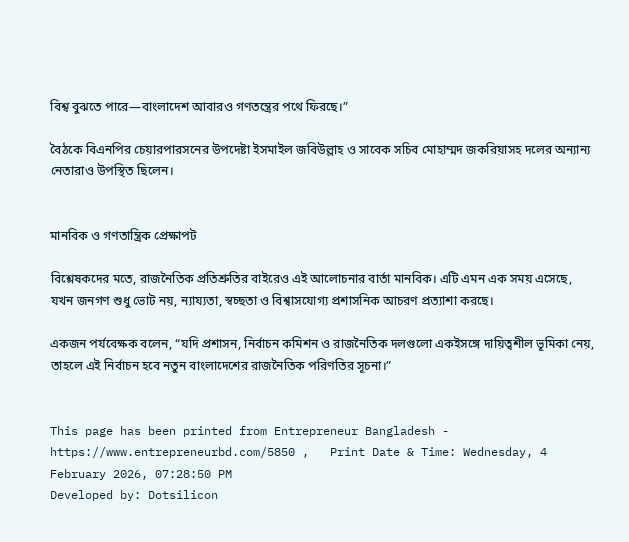বিশ্ব বুঝতে পারে—বাংলাদেশ আবারও গণতন্ত্রের পথে ফিরছে।”

বৈঠকে বিএনপির চেয়ারপারসনের উপদেষ্টা ইসমাইল জবিউল্লাহ ও সাবেক সচিব মোহাম্মদ জকরিয়াসহ দলের অন্যান্য নেতারাও উপস্থিত ছিলেন।


মানবিক ও গণতান্ত্রিক প্রেক্ষাপট

বিশ্লেষকদের মতে, রাজনৈতিক প্রতিশ্রুতির বাইরেও এই আলোচনার বার্তা মানবিক। এটি এমন এক সময় এসেছে, যখন জনগণ শুধু ভোট নয়, ন্যায্যতা, স্বচ্ছতা ও বিশ্বাসযোগ্য প্রশাসনিক আচরণ প্রত্যাশা করছে।

একজন পর্যবেক্ষক বলেন, “যদি প্রশাসন, নির্বাচন কমিশন ও রাজনৈতিক দলগুলো একইসঙ্গে দায়িত্বশীল ভূমিকা নেয়, তাহলে এই নির্বাচন হবে নতুন বাংলাদেশের রাজনৈতিক পরিণতির সূচনা।”


This page has been printed from Entrepreneur Bangladesh - https://www.entrepreneurbd.com/5850 ,   Print Date & Time: Wednesday, 4 February 2026, 07:28:50 PM
Developed by: Dotsilicon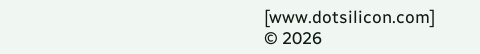[www.dotsilicon.com]
© 2026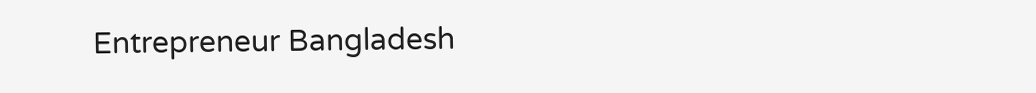Entrepreneur Bangladesh